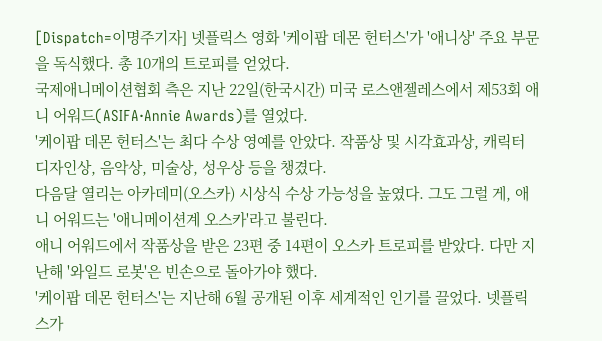[Dispatch=이명주기자] 넷플릭스 영화 '케이팝 데몬 헌터스'가 '애니상' 주요 부문을 독식했다. 총 10개의 트로피를 얻었다.
국제애니메이션협회 측은 지난 22일(한국시간) 미국 로스앤젤레스에서 제53회 애니 어워드(ASIFA·Annie Awards)를 열었다.
'케이팝 데몬 헌터스'는 최다 수상 영예를 안았다. 작품상 및 시각효과상, 캐릭터 디자인상, 음악상, 미술상, 성우상 등을 챙겼다.
다음달 열리는 아카데미(오스카) 시상식 수상 가능성을 높였다. 그도 그럴 게, 애니 어워드는 '애니메이션계 오스카'라고 불린다.
애니 어워드에서 작품상을 받은 23편 중 14편이 오스카 트로피를 받았다. 다만 지난해 '와일드 로봇'은 빈손으로 돌아가야 했다.
'케이팝 데몬 헌터스'는 지난해 6월 공개된 이후 세계적인 인기를 끌었다. 넷플릭스가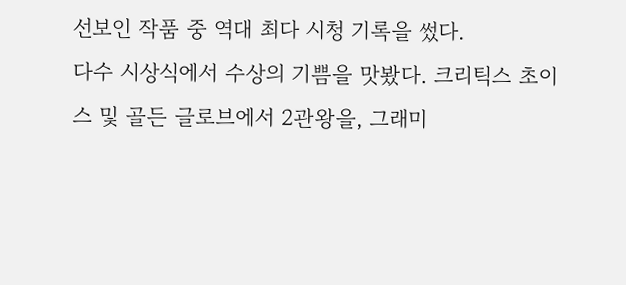선보인 작품 중 역대 최다 시청 기록을 썼다.
다수 시상식에서 수상의 기쁨을 맛봤다. 크리틱스 초이스 및 골든 글로브에서 2관왕을, 그래미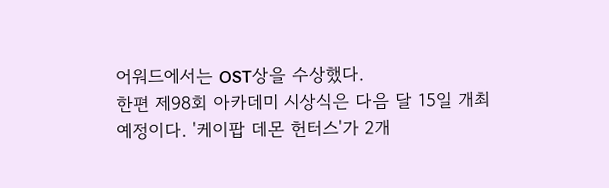어워드에서는 OST상을 수상했다.
한편 제98회 아카데미 시상식은 다음 달 15일 개최 예정이다. '케이팝 데몬 헌터스'가 2개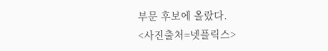부문 후보에 올랐다.
<사진출처=넷플릭스>